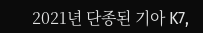2021년 단종된 기아 K7,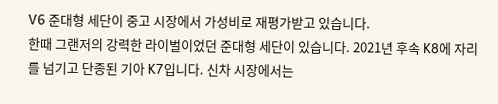V6 준대형 세단이 중고 시장에서 가성비로 재평가받고 있습니다.
한때 그랜저의 강력한 라이벌이었던 준대형 세단이 있습니다. 2021년 후속 K8에 자리를 넘기고 단종된 기아 K7입니다. 신차 시장에서는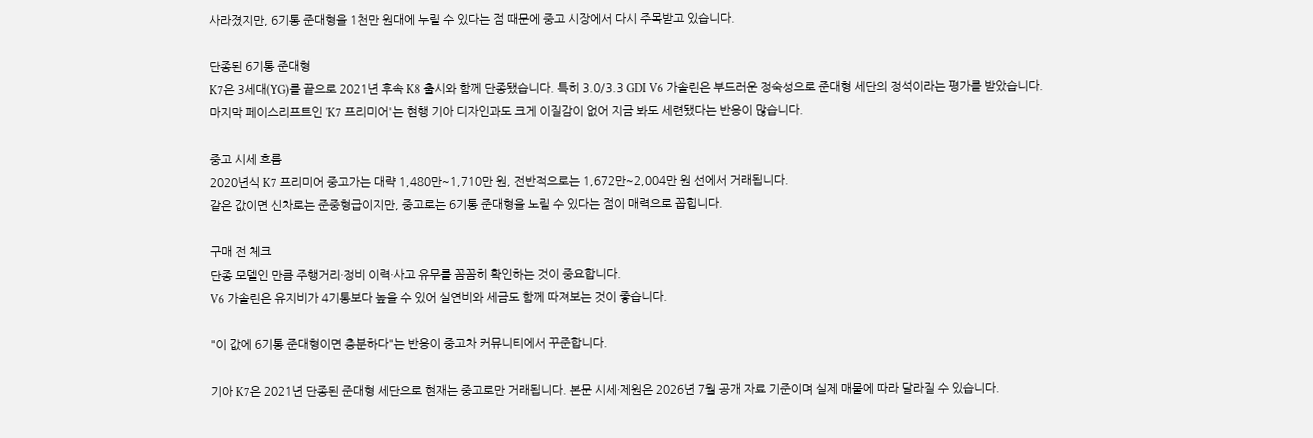사라졌지만, 6기통 준대형을 1천만 원대에 누릴 수 있다는 점 때문에 중고 시장에서 다시 주목받고 있습니다.

단종된 6기통 준대형
K7은 3세대(YG)를 끝으로 2021년 후속 K8 출시와 함께 단종됐습니다. 특히 3.0/3.3 GDI V6 가솔린은 부드러운 정숙성으로 준대형 세단의 정석이라는 평가를 받았습니다.
마지막 페이스리프트인 'K7 프리미어'는 현행 기아 디자인과도 크게 이질감이 없어 지금 봐도 세련됐다는 반응이 많습니다.

중고 시세 흐름
2020년식 K7 프리미어 중고가는 대략 1,480만~1,710만 원, 전반적으로는 1,672만~2,004만 원 선에서 거래됩니다.
같은 값이면 신차로는 준중형급이지만, 중고로는 6기통 준대형을 노릴 수 있다는 점이 매력으로 꼽힙니다.

구매 전 체크
단종 모델인 만큼 주행거리·정비 이력·사고 유무를 꼼꼼히 확인하는 것이 중요합니다.
V6 가솔린은 유지비가 4기통보다 높을 수 있어 실연비와 세금도 함께 따져보는 것이 좋습니다.

"이 값에 6기통 준대형이면 충분하다"는 반응이 중고차 커뮤니티에서 꾸준합니다.

기아 K7은 2021년 단종된 준대형 세단으로 현재는 중고로만 거래됩니다. 본문 시세·제원은 2026년 7월 공개 자료 기준이며 실제 매물에 따라 달라질 수 있습니다.